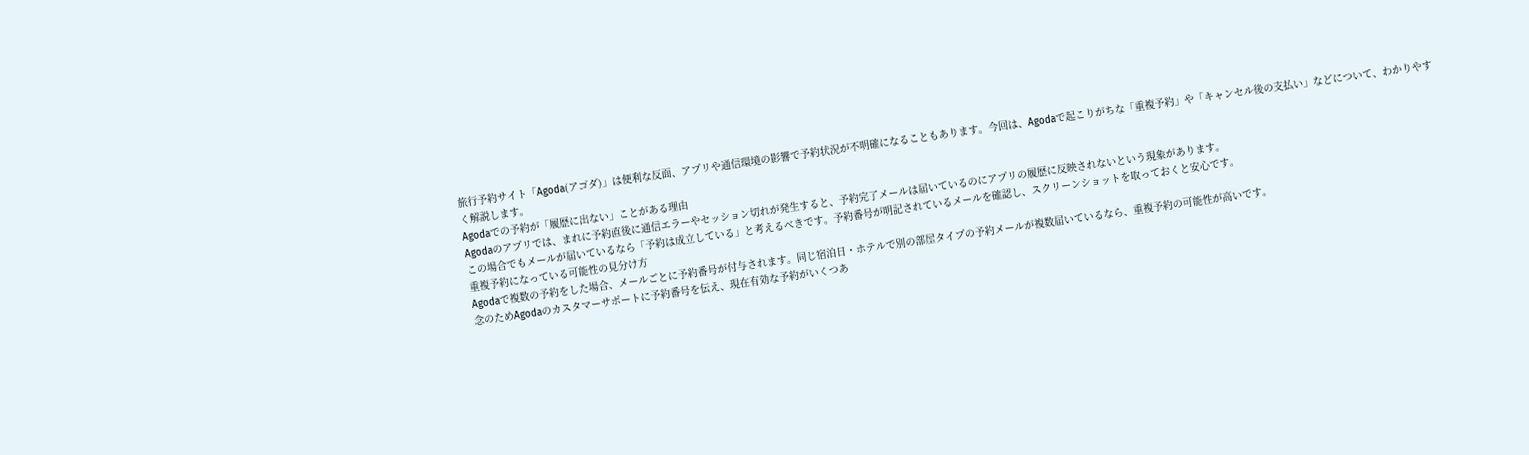旅行予約サイト「Agoda(アゴダ)」は便利な反面、アプリや通信環境の影響で予約状況が不明確になることもあります。今回は、Agodaで起こりがちな「重複予約」や「キャンセル後の支払い」などについて、わかりやすく解説します。
Agodaでの予約が「履歴に出ない」ことがある理由
Agodaのアプリでは、まれに予約直後に通信エラーやセッション切れが発生すると、予約完了メールは届いているのにアプリの履歴に反映されないという現象があります。
この場合でもメールが届いているなら「予約は成立している」と考えるべきです。予約番号が明記されているメールを確認し、スクリーンショットを取っておくと安心です。
重複予約になっている可能性の見分け方
Agodaで複数の予約をした場合、メールごとに予約番号が付与されます。同じ宿泊日・ホテルで別の部屋タイプの予約メールが複数届いているなら、重複予約の可能性が高いです。
念のためAgodaのカスタマーサポートに予約番号を伝え、現在有効な予約がいくつあ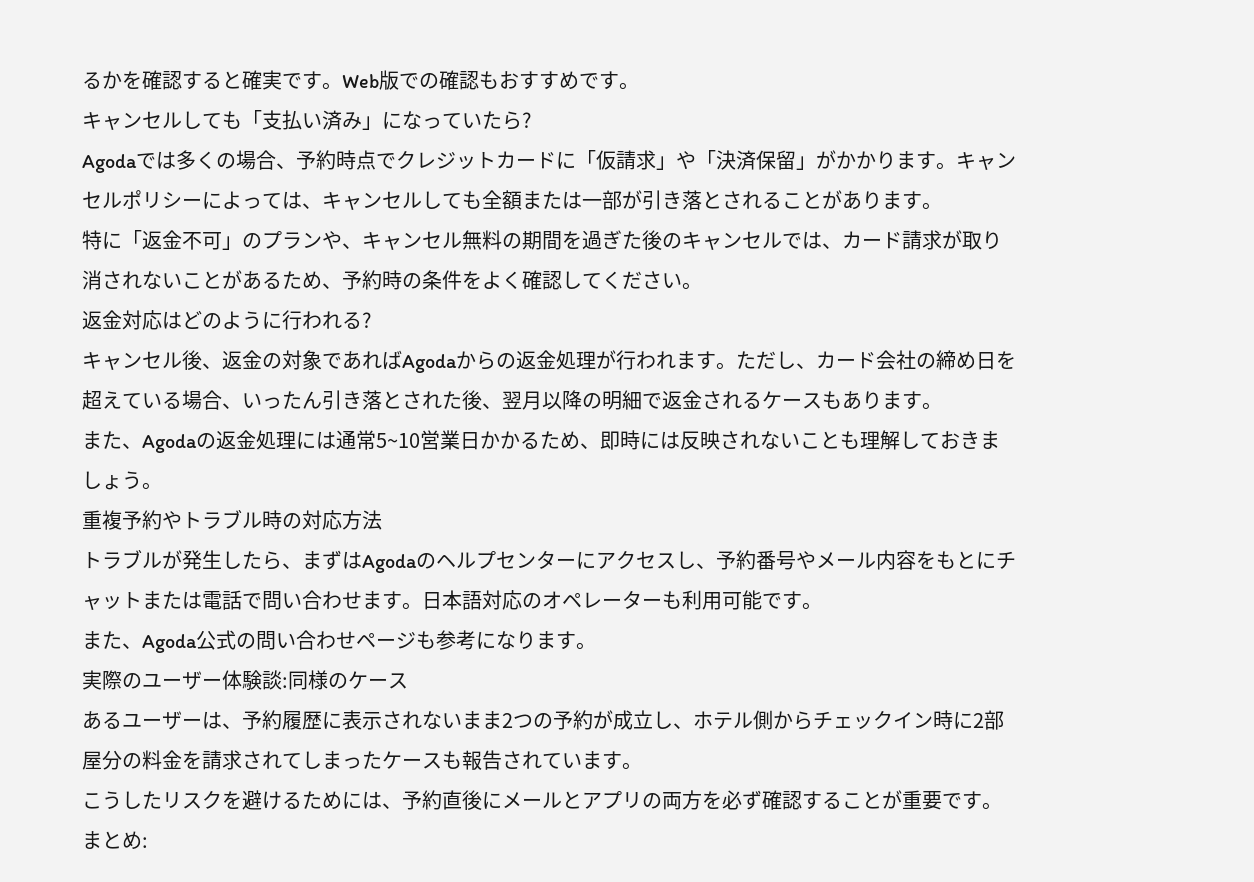るかを確認すると確実です。Web版での確認もおすすめです。
キャンセルしても「支払い済み」になっていたら?
Agodaでは多くの場合、予約時点でクレジットカードに「仮請求」や「決済保留」がかかります。キャンセルポリシーによっては、キャンセルしても全額または一部が引き落とされることがあります。
特に「返金不可」のプランや、キャンセル無料の期間を過ぎた後のキャンセルでは、カード請求が取り消されないことがあるため、予約時の条件をよく確認してください。
返金対応はどのように行われる?
キャンセル後、返金の対象であればAgodaからの返金処理が行われます。ただし、カード会社の締め日を超えている場合、いったん引き落とされた後、翌月以降の明細で返金されるケースもあります。
また、Agodaの返金処理には通常5~10営業日かかるため、即時には反映されないことも理解しておきましょう。
重複予約やトラブル時の対応方法
トラブルが発生したら、まずはAgodaのヘルプセンターにアクセスし、予約番号やメール内容をもとにチャットまたは電話で問い合わせます。日本語対応のオペレーターも利用可能です。
また、Agoda公式の問い合わせページも参考になります。
実際のユーザー体験談:同様のケース
あるユーザーは、予約履歴に表示されないまま2つの予約が成立し、ホテル側からチェックイン時に2部屋分の料金を請求されてしまったケースも報告されています。
こうしたリスクを避けるためには、予約直後にメールとアプリの両方を必ず確認することが重要です。
まとめ: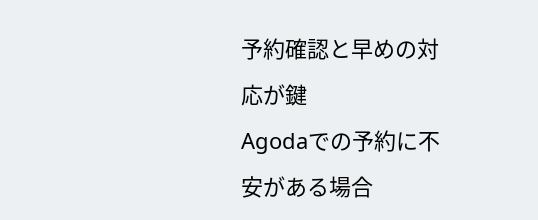予約確認と早めの対応が鍵
Agodaでの予約に不安がある場合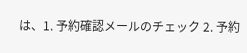は、1. 予約確認メールのチェック 2. 予約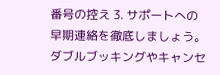番号の控え 3. サポートへの早期連絡を徹底しましょう。
ダブルブッキングやキャンセ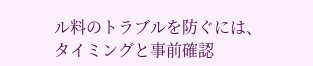ル料のトラブルを防ぐには、タイミングと事前確認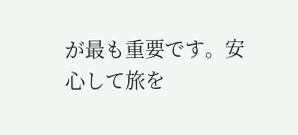が最も重要です。安心して旅を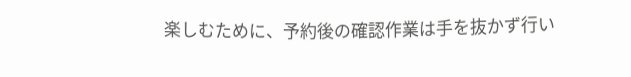楽しむために、予約後の確認作業は手を抜かず行い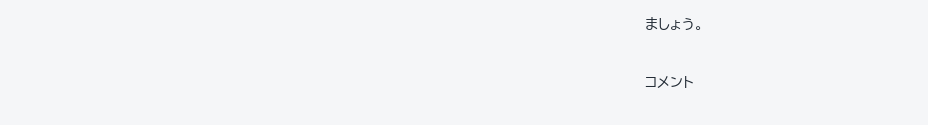ましょう。


コメント